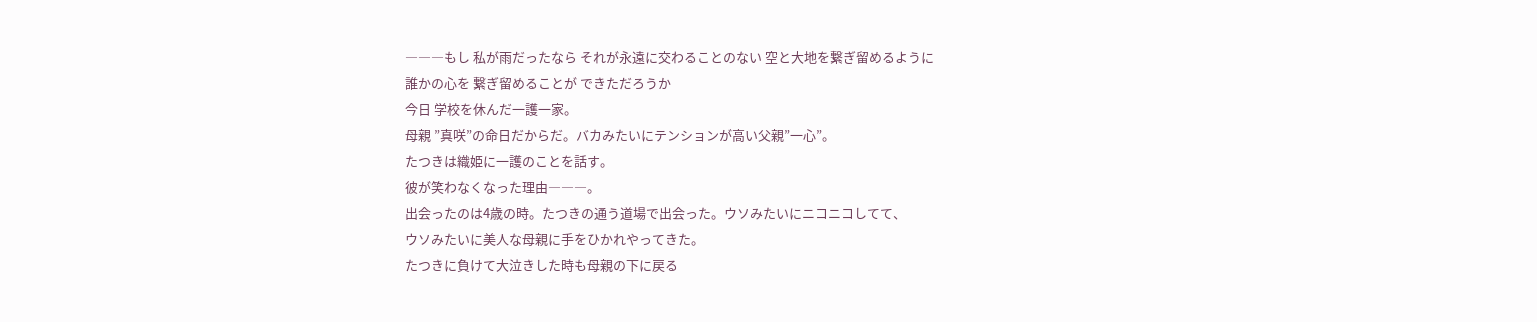―――もし 私が雨だったなら それが永遠に交わることのない 空と大地を繋ぎ留めるように
誰かの心を 繋ぎ留めることが できただろうか
今日 学校を休んだ一護一家。
母親 ”真咲”の命日だからだ。バカみたいにテンションが高い父親”一心”。
たつきは織姫に一護のことを話す。
彼が笑わなくなった理由―――。
出会ったのは4歳の時。たつきの通う道場で出会った。ウソみたいにニコニコしてて、
ウソみたいに美人な母親に手をひかれやってきた。
たつきに負けて大泣きした時も母親の下に戻る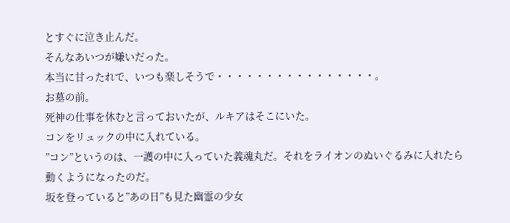とすぐに泣き止んだ。
そんなあいつが嫌いだった。
本当に甘ったれで、いつも楽しそうで・・・・・・・・・・・・・・・・。
お墓の前。
死神の仕事を休むと言っておいたが、ルキアはそこにいた。
コンをリュックの中に入れている。
”コン”というのは、一護の中に入っていた義魂丸だ。それをライオンのぬいぐるみに入れたら
動くようになったのだ。
坂を登っていると”あの日”も見た幽霊の少女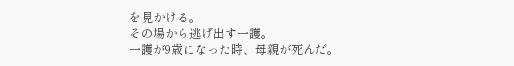を見かける。
その場から逃げ出す一護。
一護が9歳になった時、母親が死んだ。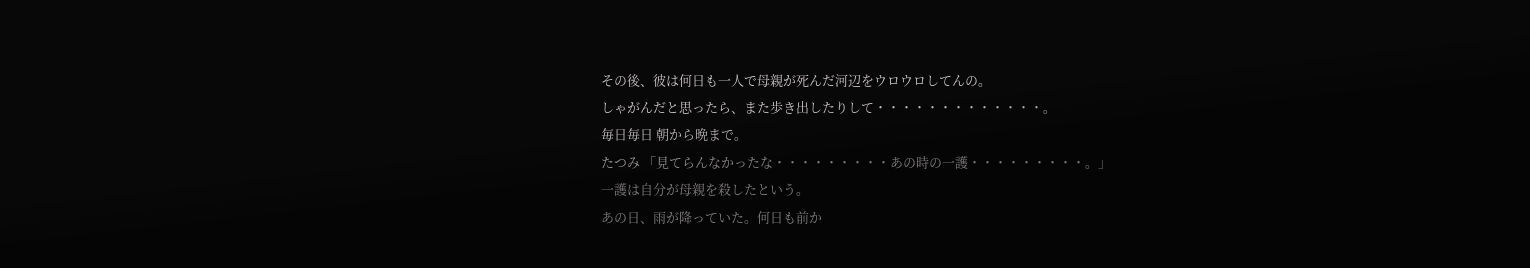その後、彼は何日も一人で母親が死んだ河辺をウロウロしてんの。
しゃがんだと思ったら、また歩き出したりして・・・・・・・・・・・・・。
毎日毎日 朝から晩まで。
たつみ 「見てらんなかったな・・・・・・・・・あの時の一護・・・・・・・・・。」
一護は自分が母親を殺したという。
あの日、雨が降っていた。何日も前か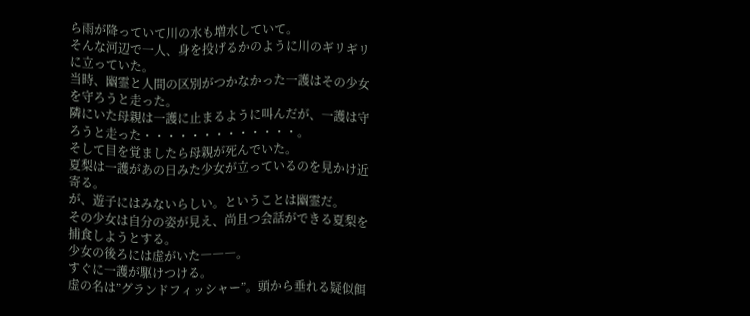ら雨が降っていて川の水も増水していて。
そんな河辺で一人、身を投げるかのように川のギリギリに立っていた。
当時、幽霊と人間の区別がつかなかった一護はその少女を守ろうと走った。
隣にいた母親は一護に止まるように叫んだが、一護は守ろうと走った・・・・・・・・・・・・・。
そして目を覚ましたら母親が死んでいた。
夏梨は一護があの日みた少女が立っているのを見かけ近寄る。
が、遊子にはみないらしい。ということは幽霊だ。
その少女は自分の姿が見え、尚且つ会話ができる夏梨を捕食しようとする。
少女の後ろには虚がいた―――。
すぐに一護が駆けつける。
虚の名は”グランドフィッシャー”。頭から垂れる疑似餌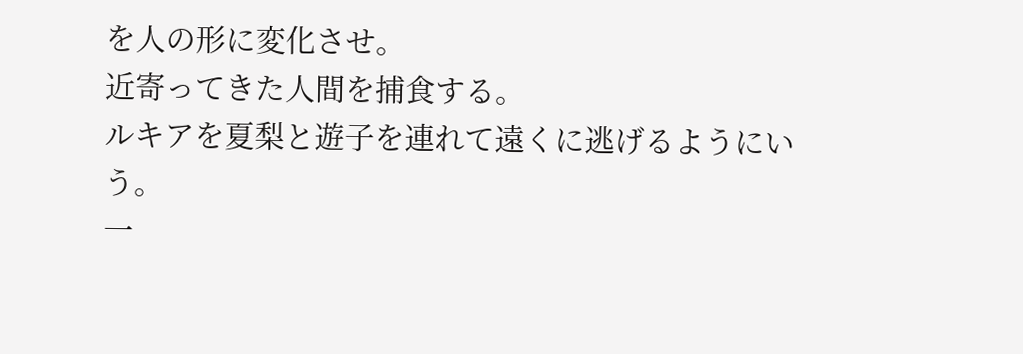を人の形に変化させ。
近寄ってきた人間を捕食する。
ルキアを夏梨と遊子を連れて遠くに逃げるようにいう。
一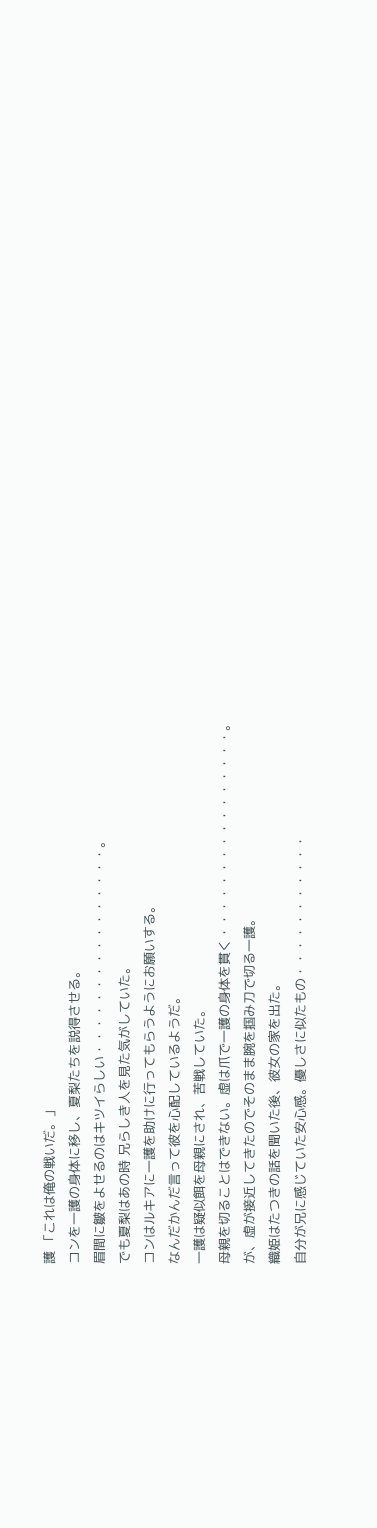護 「これは俺の戦いだ。」
コンを一護の身体に移し、夏梨たちを説得させる。
眉間に皺をよせるのはキツイらしい・・・・・・・・・・・・・・・・。
でも夏梨はあの時 兄らしき人を見た気がしていた。
コンはルキアに一護を助けに行ってもらうようにお願いする。
なんだかんだ言って彼を心配しているようだ。
一護は疑似餌を母親にされ、苦戦していた。
母親を切ることはできない。虚は爪で一護の身体を貫く・・・・・・・・・・・・・・・・。
が、虚が接近してきたのでそのまま腕を掴み刀で切る一護。
織姫はたつきの話を聞いた後、彼女の家を出た。
自分が兄に感じていた安心感。優しさに似たもの・・・・・・・・・・・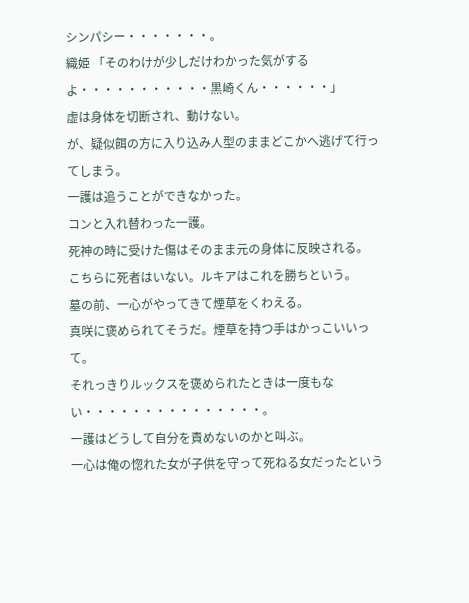シンパシー・・・・・・・。
織姫 「そのわけが少しだけわかった気がするよ・・・・・・・・・・・黒崎くん・・・・・・」
虚は身体を切断され、動けない。
が、疑似餌の方に入り込み人型のままどこかへ逃げて行ってしまう。
一護は追うことができなかった。
コンと入れ替わった一護。
死神の時に受けた傷はそのまま元の身体に反映される。
こちらに死者はいない。ルキアはこれを勝ちという。
墓の前、一心がやってきて煙草をくわえる。
真咲に褒められてそうだ。煙草を持つ手はかっこいいって。
それっきりルックスを褒められたときは一度もない・・・・・・・・・・・・・・・。
一護はどうして自分を責めないのかと叫ぶ。
一心は俺の惚れた女が子供を守って死ねる女だったという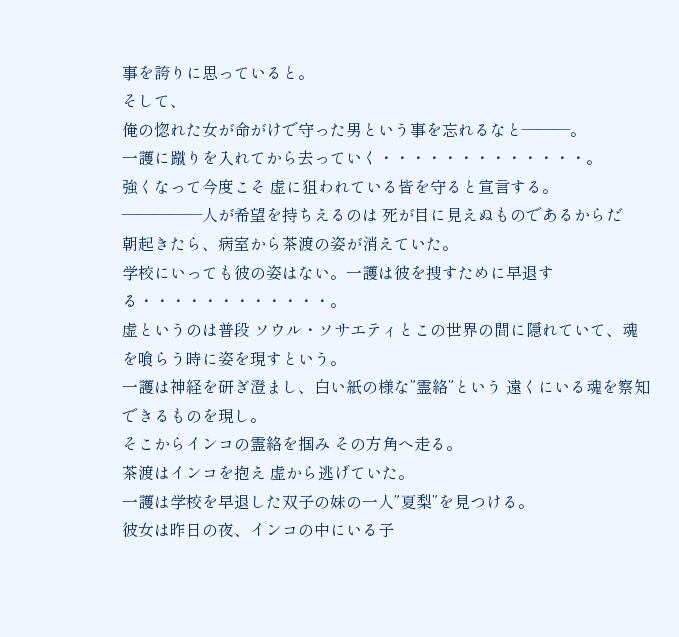事を誇りに思っていると。
そして、
俺の惚れた女が命がけで守った男という事を忘れるなと―――。
一護に蹴りを入れてから去っていく・・・・・・・・・・・・・。
強くなって今度こそ 虚に狙われている皆を守ると宣言する。
―――――人が希望を持ちえるのは 死が目に見えぬものであるからだ
朝起きたら、病室から茶渡の姿が消えていた。
学校にいっても彼の姿はない。一護は彼を捜すために早退する・・・・・・・・・・・・。
虚というのは普段 ソウル・ソサエティとこの世界の間に隠れていて、魂を喰らう時に姿を現すという。
一護は神経を研ぎ澄まし、白い紙の様な”霊絡”という 遠くにいる魂を察知できるものを現し。
そこからインコの霊絡を掴み その方角へ走る。
茶渡はインコを抱え 虚から逃げていた。
一護は学校を早退した双子の妹の一人”夏梨”を見つける。
彼女は昨日の夜、インコの中にいる子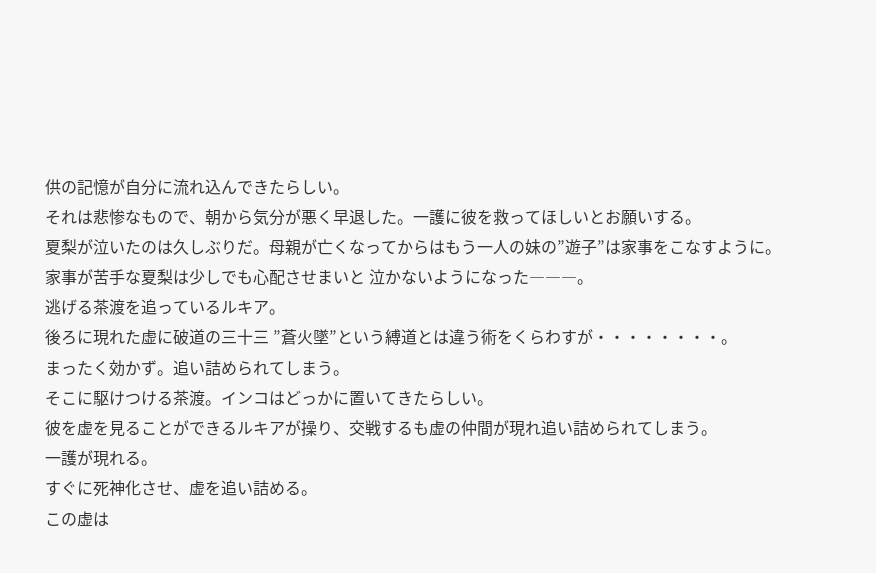供の記憶が自分に流れ込んできたらしい。
それは悲惨なもので、朝から気分が悪く早退した。一護に彼を救ってほしいとお願いする。
夏梨が泣いたのは久しぶりだ。母親が亡くなってからはもう一人の妹の”遊子”は家事をこなすように。
家事が苦手な夏梨は少しでも心配させまいと 泣かないようになった―――。
逃げる茶渡を追っているルキア。
後ろに現れた虚に破道の三十三 ”蒼火墜”という縛道とは違う術をくらわすが・・・・・・・・。
まったく効かず。追い詰められてしまう。
そこに駆けつける茶渡。インコはどっかに置いてきたらしい。
彼を虚を見ることができるルキアが操り、交戦するも虚の仲間が現れ追い詰められてしまう。
一護が現れる。
すぐに死神化させ、虚を追い詰める。
この虚は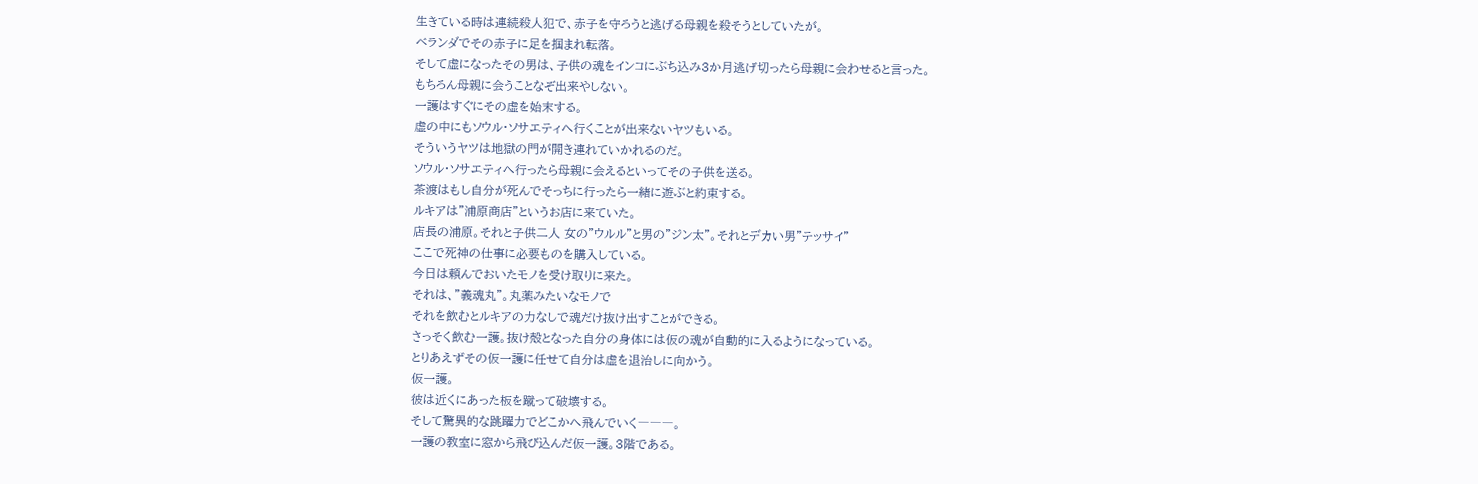生きている時は連続殺人犯で、赤子を守ろうと逃げる母親を殺そうとしていたが。
ベランダでその赤子に足を掴まれ転落。
そして虚になったその男は、子供の魂をインコにぶち込み3か月逃げ切ったら母親に会わせると言った。
もちろん母親に会うことなぞ出来やしない。
一護はすぐにその虚を始末する。
虚の中にもソウル・ソサエティへ行くことが出来ないヤツもいる。
そういうヤツは地獄の門が開き連れていかれるのだ。
ソウル・ソサエティへ行ったら母親に会えるといってその子供を送る。
茶渡はもし自分が死んでそっちに行ったら一緒に遊ぶと約束する。
ルキアは”浦原商店”というお店に来ていた。
店長の浦原。それと子供二人 女の”ウルル”と男の”ジン太”。それとデカい男”テッサイ”
ここで死神の仕事に必要ものを購入している。
今日は頼んでおいたモノを受け取りに来た。
それは、”義魂丸”。丸薬みたいなモノで
それを飲むとルキアの力なしで魂だけ抜け出すことができる。
さっそく飲む一護。抜け殻となった自分の身体には仮の魂が自動的に入るようになっている。
とりあえずその仮一護に任せて自分は虚を退治しに向かう。
仮一護。
彼は近くにあった板を蹴って破壊する。
そして驚異的な跳躍力でどこかへ飛んでいく―――。
一護の教室に窓から飛び込んだ仮一護。3階である。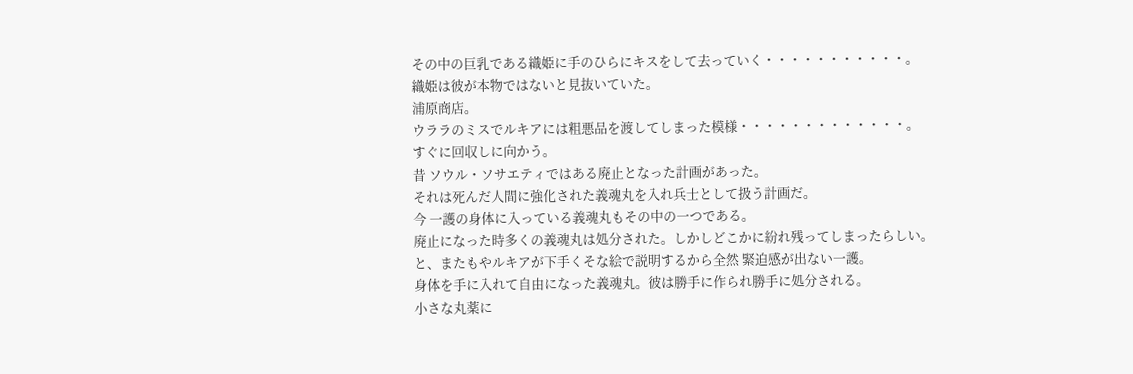その中の巨乳である織姫に手のひらにキスをして去っていく・・・・・・・・・・・。
織姫は彼が本物ではないと見抜いていた。
浦原商店。
ウララのミスでルキアには粗悪品を渡してしまった模様・・・・・・・・・・・・・。
すぐに回収しに向かう。
昔 ソウル・ソサエティではある廃止となった計画があった。
それは死んだ人間に強化された義魂丸を入れ兵士として扱う計画だ。
今 一護の身体に入っている義魂丸もその中の一つである。
廃止になった時多くの義魂丸は処分された。しかしどこかに紛れ残ってしまったらしい。
と、またもやルキアが下手くそな絵で説明するから全然 緊迫感が出ない一護。
身体を手に入れて自由になった義魂丸。彼は勝手に作られ勝手に処分される。
小さな丸薬に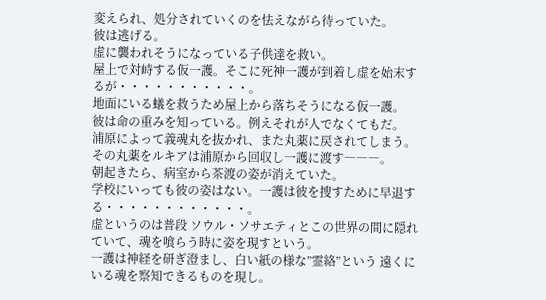変えられ、処分されていくのを怯えながら待っていた。
彼は逃げる。
虚に襲われそうになっている子供達を救い。
屋上で対峙する仮一護。そこに死神一護が到着し虚を始末するが・・・・・・・・・・・。
地面にいる蟻を救うため屋上から落ちそうになる仮一護。
彼は命の重みを知っている。例えそれが人でなくてもだ。
浦原によって義魂丸を抜かれ、また丸薬に戻されてしまう。
その丸薬をルキアは浦原から回収し一護に渡す―――。
朝起きたら、病室から茶渡の姿が消えていた。
学校にいっても彼の姿はない。一護は彼を捜すために早退する・・・・・・・・・・・・。
虚というのは普段 ソウル・ソサエティとこの世界の間に隠れていて、魂を喰らう時に姿を現すという。
一護は神経を研ぎ澄まし、白い紙の様な”霊絡”という 遠くにいる魂を察知できるものを現し。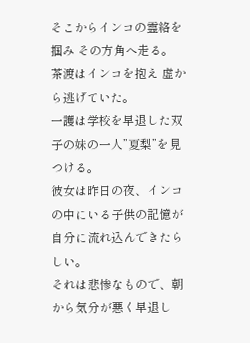そこからインコの霊絡を掴み その方角へ走る。
茶渡はインコを抱え 虚から逃げていた。
一護は学校を早退した双子の妹の一人”夏梨”を見つける。
彼女は昨日の夜、インコの中にいる子供の記憶が自分に流れ込んできたらしい。
それは悲惨なもので、朝から気分が悪く早退し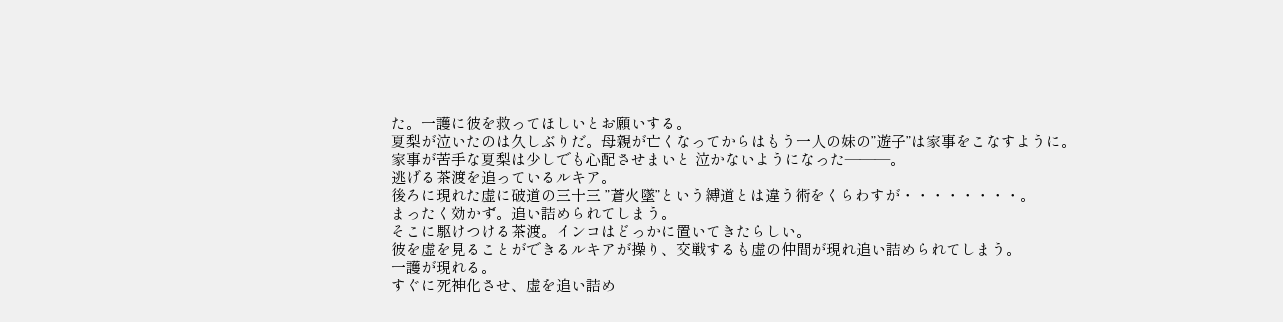た。一護に彼を救ってほしいとお願いする。
夏梨が泣いたのは久しぶりだ。母親が亡くなってからはもう一人の妹の”遊子”は家事をこなすように。
家事が苦手な夏梨は少しでも心配させまいと 泣かないようになった―――。
逃げる茶渡を追っているルキア。
後ろに現れた虚に破道の三十三 ”蒼火墜”という縛道とは違う術をくらわすが・・・・・・・・。
まったく効かず。追い詰められてしまう。
そこに駆けつける茶渡。インコはどっかに置いてきたらしい。
彼を虚を見ることができるルキアが操り、交戦するも虚の仲間が現れ追い詰められてしまう。
一護が現れる。
すぐに死神化させ、虚を追い詰め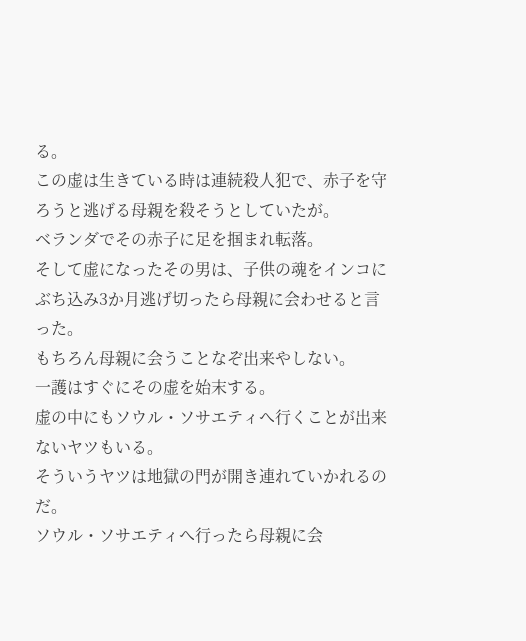る。
この虚は生きている時は連続殺人犯で、赤子を守ろうと逃げる母親を殺そうとしていたが。
ベランダでその赤子に足を掴まれ転落。
そして虚になったその男は、子供の魂をインコにぶち込み3か月逃げ切ったら母親に会わせると言った。
もちろん母親に会うことなぞ出来やしない。
一護はすぐにその虚を始末する。
虚の中にもソウル・ソサエティへ行くことが出来ないヤツもいる。
そういうヤツは地獄の門が開き連れていかれるのだ。
ソウル・ソサエティへ行ったら母親に会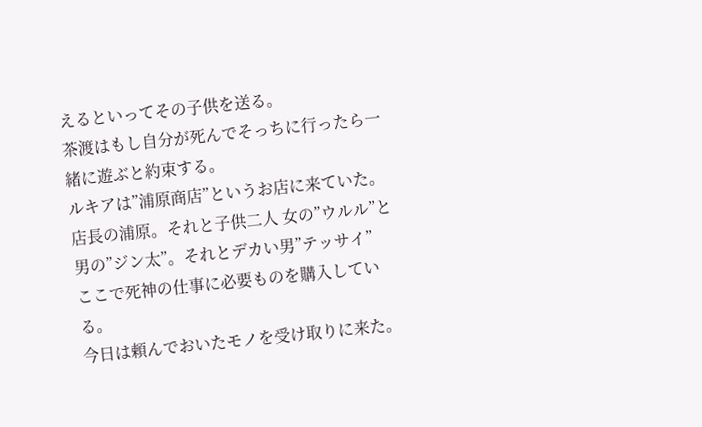えるといってその子供を送る。
茶渡はもし自分が死んでそっちに行ったら一緒に遊ぶと約束する。
ルキアは”浦原商店”というお店に来ていた。
店長の浦原。それと子供二人 女の”ウルル”と男の”ジン太”。それとデカい男”テッサイ”
ここで死神の仕事に必要ものを購入している。
今日は頼んでおいたモノを受け取りに来た。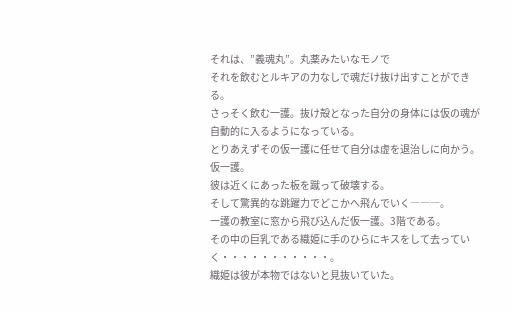それは、”義魂丸”。丸薬みたいなモノで
それを飲むとルキアの力なしで魂だけ抜け出すことができる。
さっそく飲む一護。抜け殻となった自分の身体には仮の魂が自動的に入るようになっている。
とりあえずその仮一護に任せて自分は虚を退治しに向かう。
仮一護。
彼は近くにあった板を蹴って破壊する。
そして驚異的な跳躍力でどこかへ飛んでいく―――。
一護の教室に窓から飛び込んだ仮一護。3階である。
その中の巨乳である織姫に手のひらにキスをして去っていく・・・・・・・・・・・。
織姫は彼が本物ではないと見抜いていた。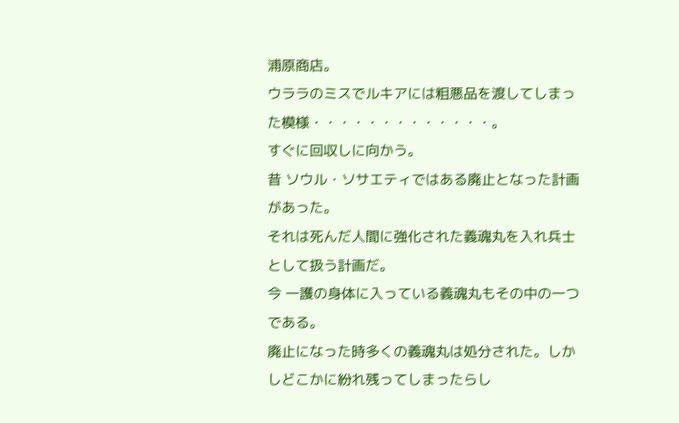浦原商店。
ウララのミスでルキアには粗悪品を渡してしまった模様・・・・・・・・・・・・・。
すぐに回収しに向かう。
昔 ソウル・ソサエティではある廃止となった計画があった。
それは死んだ人間に強化された義魂丸を入れ兵士として扱う計画だ。
今 一護の身体に入っている義魂丸もその中の一つである。
廃止になった時多くの義魂丸は処分された。しかしどこかに紛れ残ってしまったらし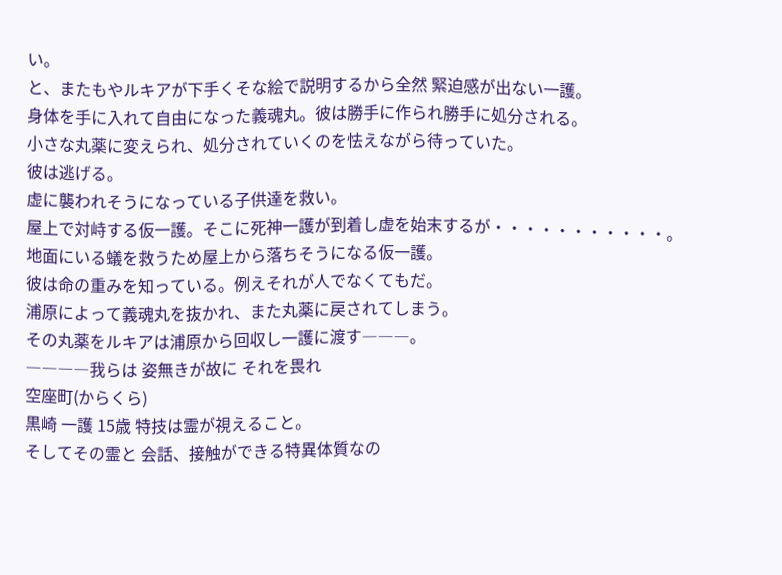い。
と、またもやルキアが下手くそな絵で説明するから全然 緊迫感が出ない一護。
身体を手に入れて自由になった義魂丸。彼は勝手に作られ勝手に処分される。
小さな丸薬に変えられ、処分されていくのを怯えながら待っていた。
彼は逃げる。
虚に襲われそうになっている子供達を救い。
屋上で対峙する仮一護。そこに死神一護が到着し虚を始末するが・・・・・・・・・・・。
地面にいる蟻を救うため屋上から落ちそうになる仮一護。
彼は命の重みを知っている。例えそれが人でなくてもだ。
浦原によって義魂丸を抜かれ、また丸薬に戻されてしまう。
その丸薬をルキアは浦原から回収し一護に渡す―――。
――――我らは 姿無きが故に それを畏れ
空座町(からくら)
黒崎 一護 15歳 特技は霊が視えること。
そしてその霊と 会話、接触ができる特異体質なの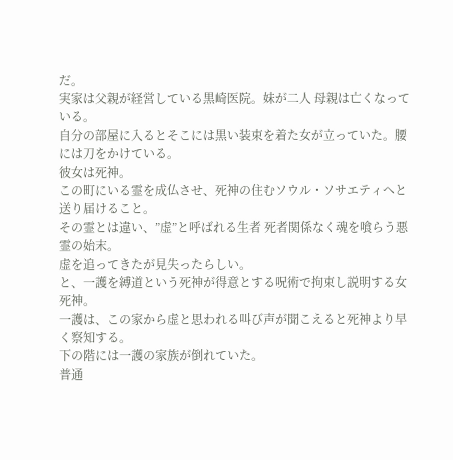だ。
実家は父親が経営している黒崎医院。妹が二人 母親は亡くなっている。
自分の部屋に入るとそこには黒い装束を着た女が立っていた。腰には刀をかけている。
彼女は死神。
この町にいる霊を成仏させ、死神の住むソウル・ソサエティへと送り届けること。
その霊とは違い、”虚”と呼ばれる生者 死者関係なく魂を喰らう悪霊の始末。
虚を追ってきたが見失ったらしい。
と、一護を縛道という死神が得意とする呪術で拘束し説明する女死神。
一護は、この家から虚と思われる叫び声が聞こえると死神より早く察知する。
下の階には一護の家族が倒れていた。
普通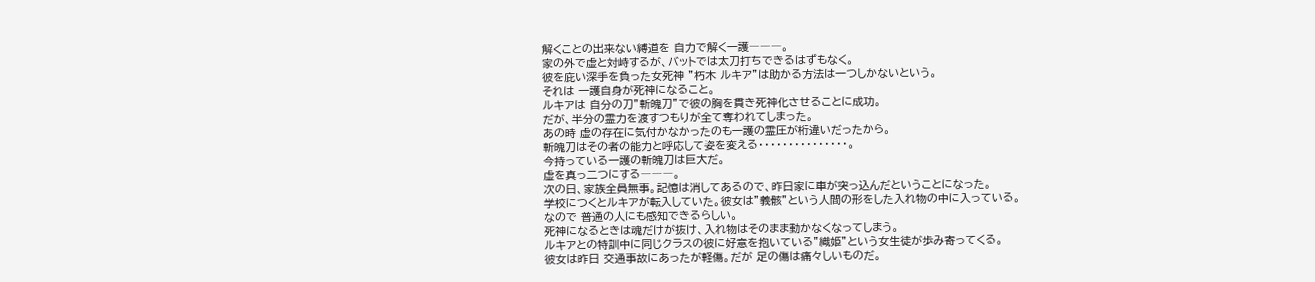解くことの出来ない縛道を 自力で解く一護―――。
家の外で虚と対峙するが、バットでは太刀打ちできるはずもなく。
彼を庇い深手を負った女死神 ”朽木 ルキア”は助かる方法は一つしかないという。
それは 一護自身が死神になること。
ルキアは 自分の刀”斬魄刀”で彼の胸を貫き死神化させることに成功。
だが、半分の霊力を渡すつもりが全て奪われてしまった。
あの時 虚の存在に気付かなかったのも一護の霊圧が桁違いだったから。
斬魄刀はその者の能力と呼応して姿を変える・・・・・・・・・・・・・・・。
今持っている一護の斬魄刀は巨大だ。
虚を真っ二つにする―――。
次の日、家族全員無事。記憶は消してあるので、昨日家に車が突っ込んだということになった。
学校につくとルキアが転入していた。彼女は”義骸”という人間の形をした入れ物の中に入っている。
なので 普通の人にも感知できるらしい。
死神になるときは魂だけが抜け、入れ物はそのまま動かなくなってしまう。
ルキアとの特訓中に同じクラスの彼に好意を抱いている”織姫”という女生徒が歩み寄ってくる。
彼女は昨日 交通事故にあったが軽傷。だが 足の傷は痛々しいものだ。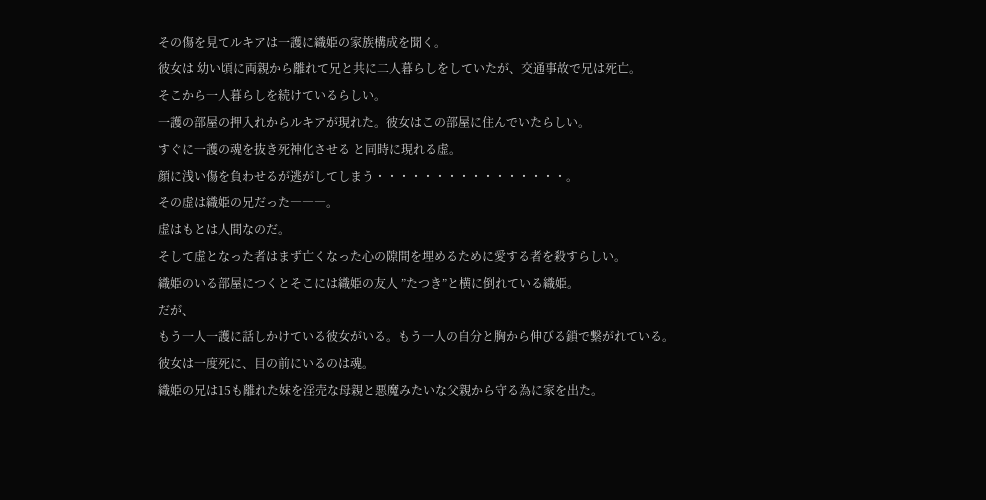その傷を見てルキアは一護に織姫の家族構成を聞く。
彼女は 幼い頃に両親から離れて兄と共に二人暮らしをしていたが、交通事故で兄は死亡。
そこから一人暮らしを続けているらしい。
一護の部屋の押入れからルキアが現れた。彼女はこの部屋に住んでいたらしい。
すぐに一護の魂を抜き死神化させる と同時に現れる虚。
顔に浅い傷を負わせるが逃がしてしまう・・・・・・・・・・・・・・・・。
その虚は織姫の兄だった―――。
虚はもとは人間なのだ。
そして虚となった者はまず亡くなった心の隙間を埋めるために愛する者を殺すらしい。
織姫のいる部屋につくとそこには織姫の友人 ”たつき”と横に倒れている織姫。
だが、
もう一人一護に話しかけている彼女がいる。もう一人の自分と胸から伸びる鎖で繋がれている。
彼女は一度死に、目の前にいるのは魂。
織姫の兄は15も離れた妹を淫売な母親と悪魔みたいな父親から守る為に家を出た。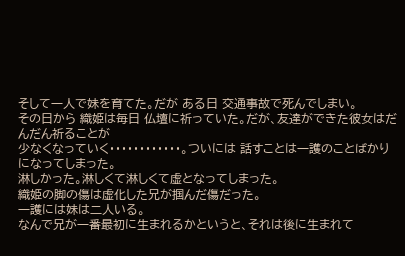そして一人で妹を育てた。だが ある日 交通事故で死んでしまい。
その日から 織姫は毎日 仏壇に祈っていた。だが、友達ができた彼女はだんだん祈ることが
少なくなっていく・・・・・・・・・・・・。ついには 話すことは一護のことばかりになってしまった。
淋しかった。淋しくて淋しくて虚となってしまった。
織姫の脚の傷は虚化した兄が掴んだ傷だった。
一護には妹は二人いる。
なんで兄が一番最初に生まれるかというと、それは後に生まれて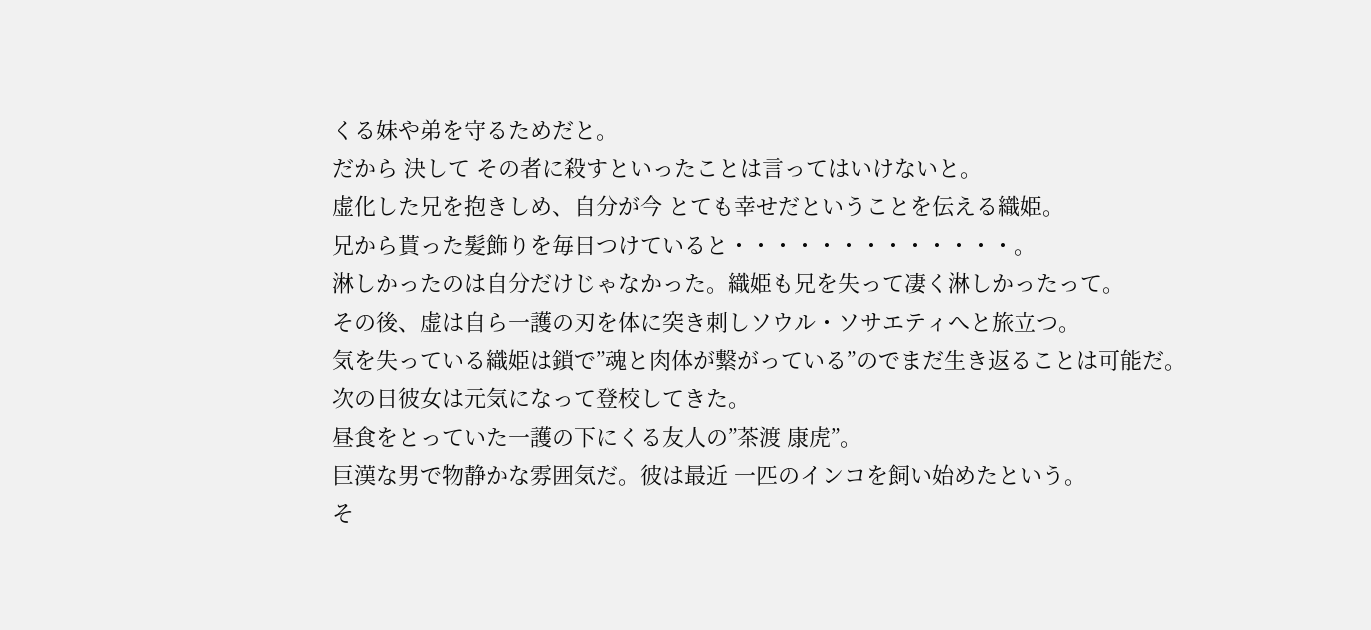くる妹や弟を守るためだと。
だから 決して その者に殺すといったことは言ってはいけないと。
虚化した兄を抱きしめ、自分が今 とても幸せだということを伝える織姫。
兄から貰った髪飾りを毎日つけていると・・・・・・・・・・・・・。
淋しかったのは自分だけじゃなかった。織姫も兄を失って凄く淋しかったって。
その後、虚は自ら一護の刃を体に突き刺しソウル・ソサエティへと旅立つ。
気を失っている織姫は鎖で”魂と肉体が繋がっている”のでまだ生き返ることは可能だ。
次の日彼女は元気になって登校してきた。
昼食をとっていた一護の下にくる友人の”茶渡 康虎”。
巨漢な男で物静かな雰囲気だ。彼は最近 一匹のインコを飼い始めたという。
そ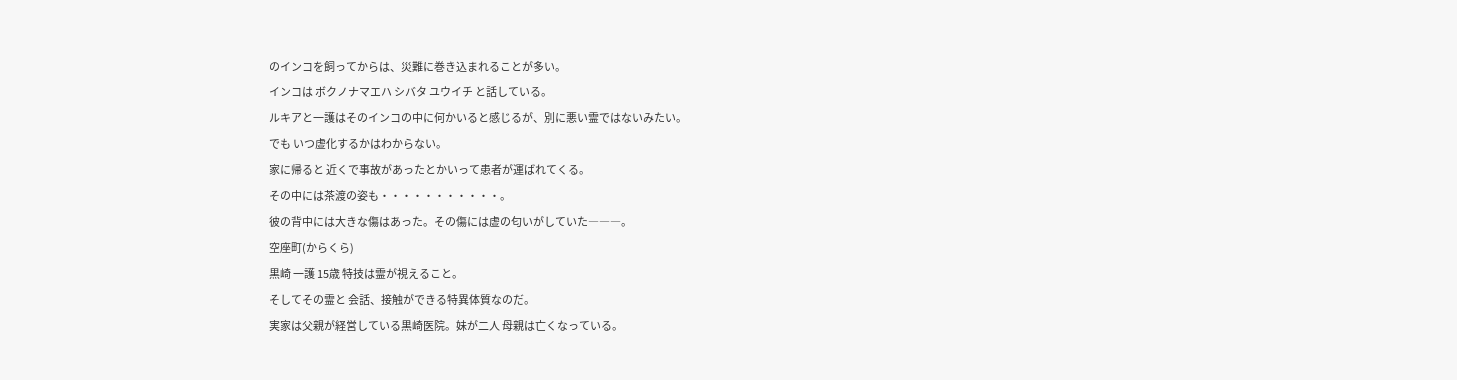のインコを飼ってからは、災難に巻き込まれることが多い。
インコは ボクノナマエハ シバタ ユウイチ と話している。
ルキアと一護はそのインコの中に何かいると感じるが、別に悪い霊ではないみたい。
でも いつ虚化するかはわからない。
家に帰ると 近くで事故があったとかいって患者が運ばれてくる。
その中には茶渡の姿も・・・・・・・・・・・。
彼の背中には大きな傷はあった。その傷には虚の匂いがしていた―――。
空座町(からくら)
黒崎 一護 15歳 特技は霊が視えること。
そしてその霊と 会話、接触ができる特異体質なのだ。
実家は父親が経営している黒崎医院。妹が二人 母親は亡くなっている。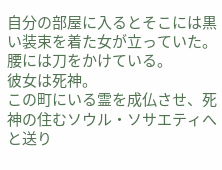自分の部屋に入るとそこには黒い装束を着た女が立っていた。腰には刀をかけている。
彼女は死神。
この町にいる霊を成仏させ、死神の住むソウル・ソサエティへと送り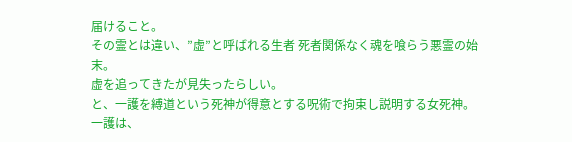届けること。
その霊とは違い、”虚”と呼ばれる生者 死者関係なく魂を喰らう悪霊の始末。
虚を追ってきたが見失ったらしい。
と、一護を縛道という死神が得意とする呪術で拘束し説明する女死神。
一護は、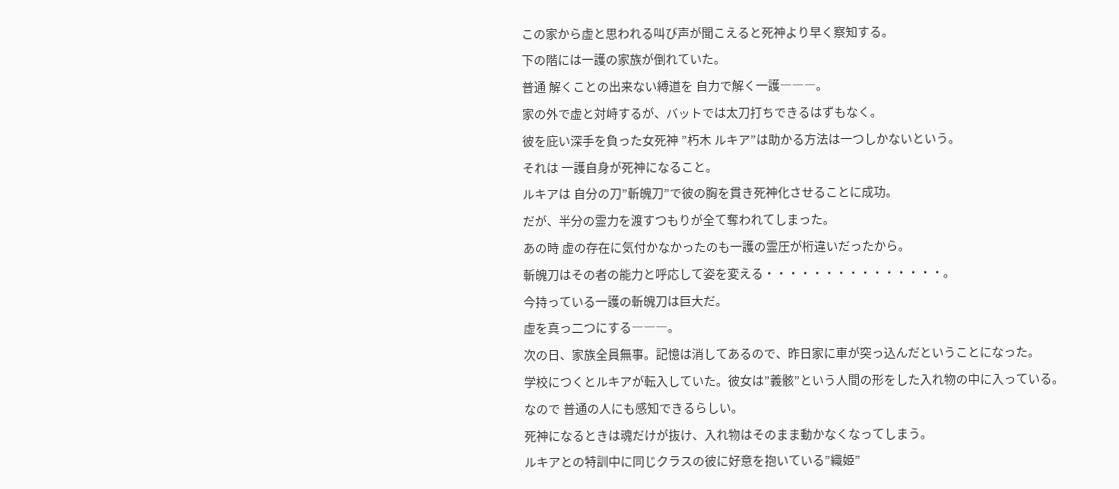この家から虚と思われる叫び声が聞こえると死神より早く察知する。
下の階には一護の家族が倒れていた。
普通 解くことの出来ない縛道を 自力で解く一護―――。
家の外で虚と対峙するが、バットでは太刀打ちできるはずもなく。
彼を庇い深手を負った女死神 ”朽木 ルキア”は助かる方法は一つしかないという。
それは 一護自身が死神になること。
ルキアは 自分の刀”斬魄刀”で彼の胸を貫き死神化させることに成功。
だが、半分の霊力を渡すつもりが全て奪われてしまった。
あの時 虚の存在に気付かなかったのも一護の霊圧が桁違いだったから。
斬魄刀はその者の能力と呼応して姿を変える・・・・・・・・・・・・・・・。
今持っている一護の斬魄刀は巨大だ。
虚を真っ二つにする―――。
次の日、家族全員無事。記憶は消してあるので、昨日家に車が突っ込んだということになった。
学校につくとルキアが転入していた。彼女は”義骸”という人間の形をした入れ物の中に入っている。
なので 普通の人にも感知できるらしい。
死神になるときは魂だけが抜け、入れ物はそのまま動かなくなってしまう。
ルキアとの特訓中に同じクラスの彼に好意を抱いている”織姫”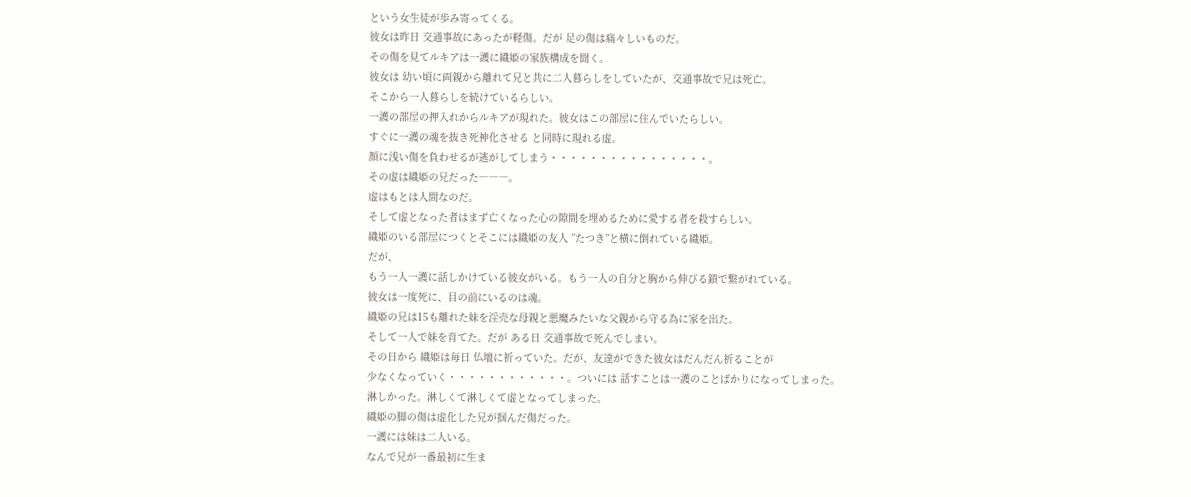という女生徒が歩み寄ってくる。
彼女は昨日 交通事故にあったが軽傷。だが 足の傷は痛々しいものだ。
その傷を見てルキアは一護に織姫の家族構成を聞く。
彼女は 幼い頃に両親から離れて兄と共に二人暮らしをしていたが、交通事故で兄は死亡。
そこから一人暮らしを続けているらしい。
一護の部屋の押入れからルキアが現れた。彼女はこの部屋に住んでいたらしい。
すぐに一護の魂を抜き死神化させる と同時に現れる虚。
顔に浅い傷を負わせるが逃がしてしまう・・・・・・・・・・・・・・・・。
その虚は織姫の兄だった―――。
虚はもとは人間なのだ。
そして虚となった者はまず亡くなった心の隙間を埋めるために愛する者を殺すらしい。
織姫のいる部屋につくとそこには織姫の友人 ”たつき”と横に倒れている織姫。
だが、
もう一人一護に話しかけている彼女がいる。もう一人の自分と胸から伸びる鎖で繋がれている。
彼女は一度死に、目の前にいるのは魂。
織姫の兄は15も離れた妹を淫売な母親と悪魔みたいな父親から守る為に家を出た。
そして一人で妹を育てた。だが ある日 交通事故で死んでしまい。
その日から 織姫は毎日 仏壇に祈っていた。だが、友達ができた彼女はだんだん祈ることが
少なくなっていく・・・・・・・・・・・・。ついには 話すことは一護のことばかりになってしまった。
淋しかった。淋しくて淋しくて虚となってしまった。
織姫の脚の傷は虚化した兄が掴んだ傷だった。
一護には妹は二人いる。
なんで兄が一番最初に生ま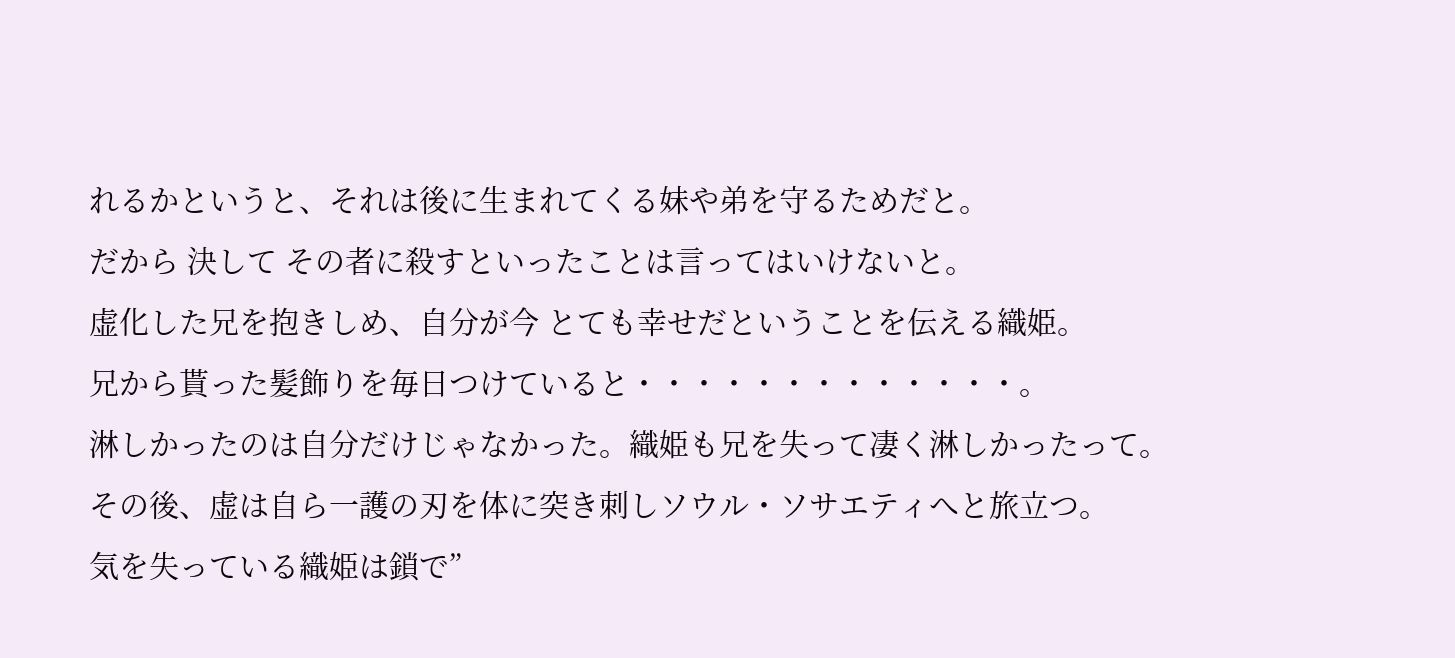れるかというと、それは後に生まれてくる妹や弟を守るためだと。
だから 決して その者に殺すといったことは言ってはいけないと。
虚化した兄を抱きしめ、自分が今 とても幸せだということを伝える織姫。
兄から貰った髪飾りを毎日つけていると・・・・・・・・・・・・・。
淋しかったのは自分だけじゃなかった。織姫も兄を失って凄く淋しかったって。
その後、虚は自ら一護の刃を体に突き刺しソウル・ソサエティへと旅立つ。
気を失っている織姫は鎖で”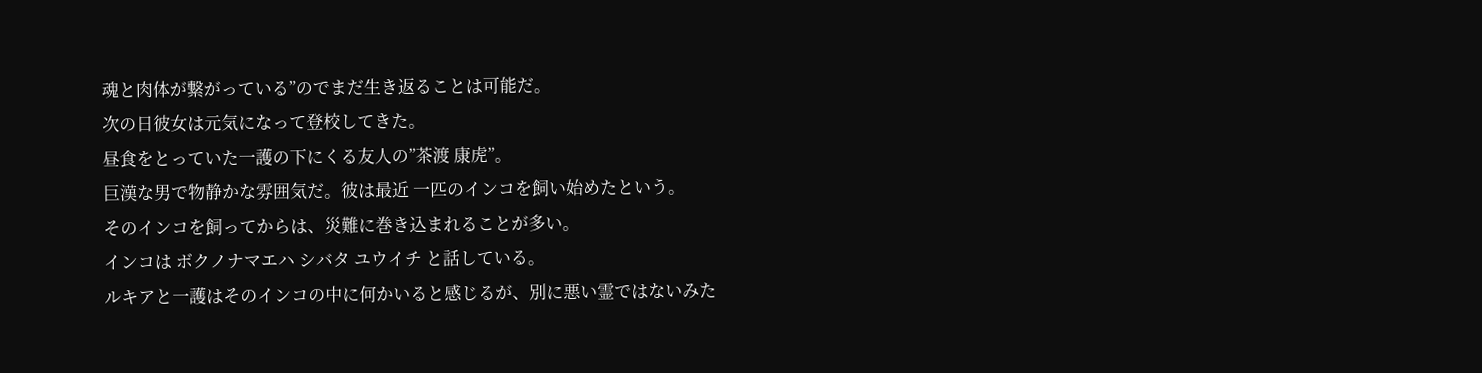魂と肉体が繋がっている”のでまだ生き返ることは可能だ。
次の日彼女は元気になって登校してきた。
昼食をとっていた一護の下にくる友人の”茶渡 康虎”。
巨漢な男で物静かな雰囲気だ。彼は最近 一匹のインコを飼い始めたという。
そのインコを飼ってからは、災難に巻き込まれることが多い。
インコは ボクノナマエハ シバタ ユウイチ と話している。
ルキアと一護はそのインコの中に何かいると感じるが、別に悪い霊ではないみた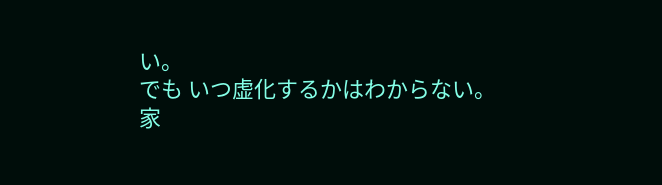い。
でも いつ虚化するかはわからない。
家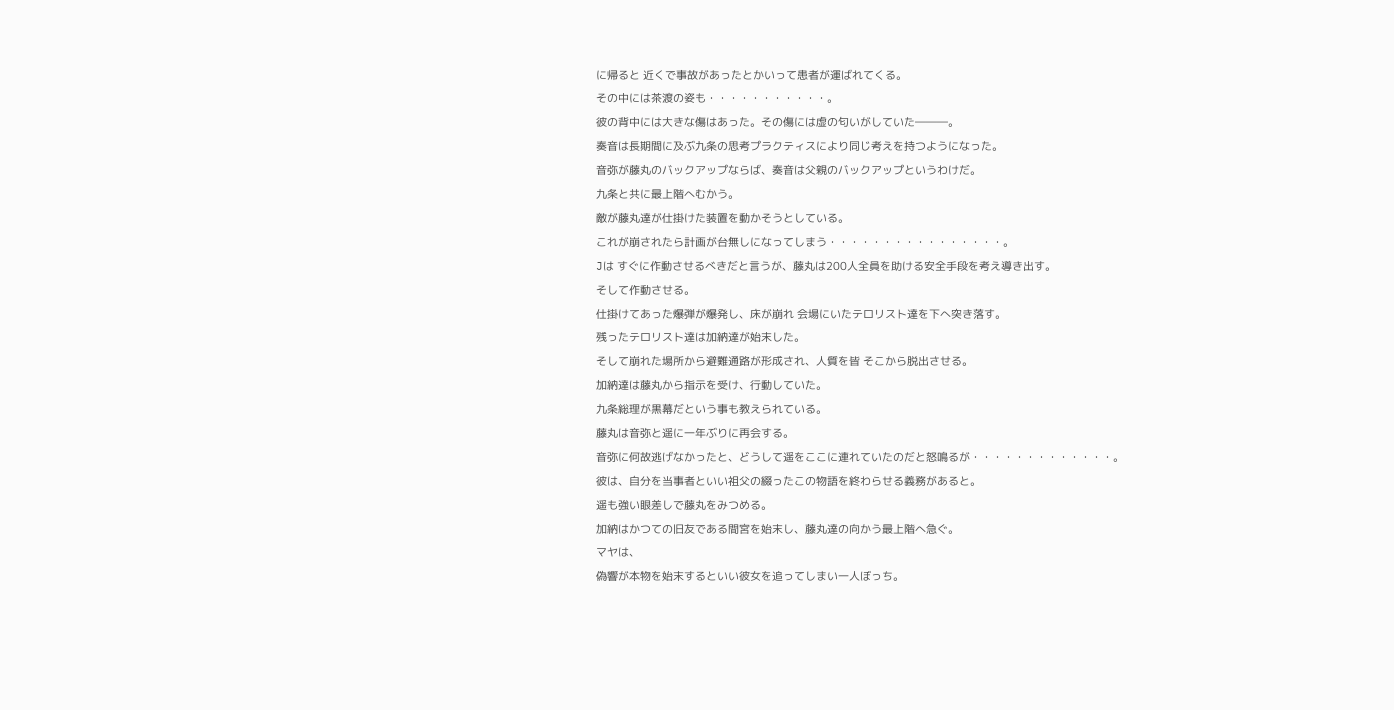に帰ると 近くで事故があったとかいって患者が運ばれてくる。
その中には茶渡の姿も・・・・・・・・・・・。
彼の背中には大きな傷はあった。その傷には虚の匂いがしていた―――。
奏音は長期間に及ぶ九条の思考プラクティスにより同じ考えを持つようになった。
音弥が藤丸のバックアップならば、奏音は父親のバックアップというわけだ。
九条と共に最上階へむかう。
敵が藤丸達が仕掛けた装置を動かそうとしている。
これが崩されたら計画が台無しになってしまう・・・・・・・・・・・・・・・・。
Jは すぐに作動させるべきだと言うが、藤丸は200人全員を助ける安全手段を考え導き出す。
そして作動させる。
仕掛けてあった爆弾が爆発し、床が崩れ 会場にいたテロリスト達を下へ突き落す。
残ったテロリスト達は加納達が始末した。
そして崩れた場所から避難通路が形成され、人質を皆 そこから脱出させる。
加納達は藤丸から指示を受け、行動していた。
九条総理が黒幕だという事も教えられている。
藤丸は音弥と遥に一年ぶりに再会する。
音弥に何故逃げなかったと、どうして遥をここに連れていたのだと怒鳴るが・・・・・・・・・・・・・。
彼は、自分を当事者といい祖父の綴ったこの物語を終わらせる義務があると。
遥も強い眼差しで藤丸をみつめる。
加納はかつての旧友である間宮を始末し、藤丸達の向かう最上階へ急ぐ。
マヤは、
偽響が本物を始末するといい彼女を追ってしまい一人ぼっち。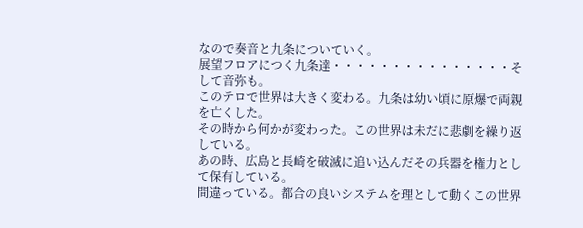なので奏音と九条についていく。
展望フロアにつく九条達・・・・・・・・・・・・・・・そして音弥も。
このテロで世界は大きく変わる。九条は幼い頃に原爆で両親を亡くした。
その時から何かが変わった。この世界は未だに悲劇を繰り返している。
あの時、広島と長崎を破滅に追い込んだその兵器を権力として保有している。
間違っている。都合の良いシステムを理として動くこの世界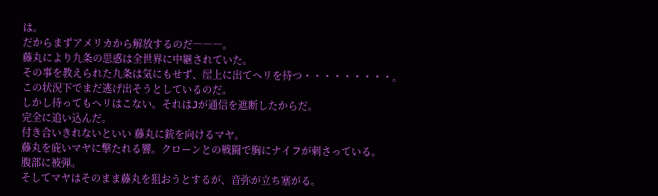は。
だからまずアメリカから解放するのだ―――。
藤丸により九条の思惑は全世界に中継されていた。
その事を教えられた九条は気にもせず、屋上に出てヘリを待つ・・・・・・・・・。
この状況下でまだ逃げ出そうとしているのだ。
しかし待ってもヘリはこない。それはJが通信を遮断したからだ。
完全に追い込んだ。
付き合いきれないといい 藤丸に銃を向けるマヤ。
藤丸を庇いマヤに撃たれる響。クローンとの戦闘で胸にナイフが刺さっている。
腹部に被弾。
そしてマヤはそのまま藤丸を狙おうとするが、音弥が立ち塞がる。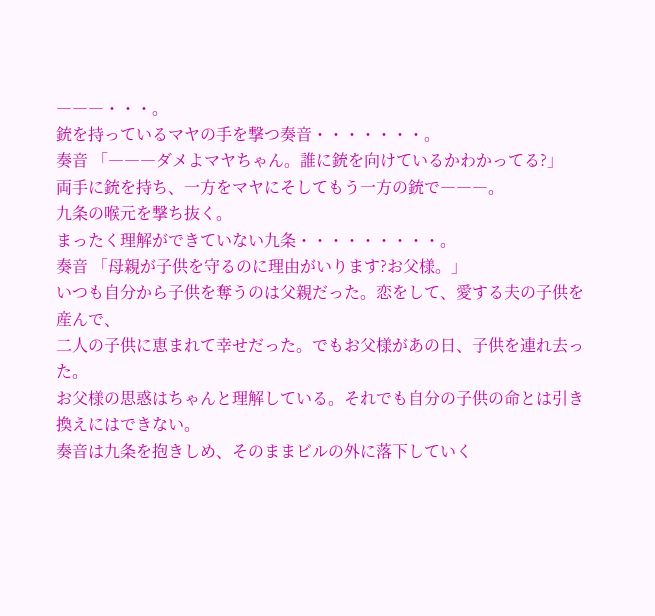―――・・・。
銃を持っているマヤの手を撃つ奏音・・・・・・・。
奏音 「―――ダメよマヤちゃん。誰に銃を向けているかわかってる?」
両手に銃を持ち、一方をマヤにそしてもう一方の銃で―――。
九条の喉元を撃ち抜く。
まったく理解ができていない九条・・・・・・・・・。
奏音 「母親が子供を守るのに理由がいります?お父様。」
いつも自分から子供を奪うのは父親だった。恋をして、愛する夫の子供を産んで、
二人の子供に恵まれて幸せだった。でもお父様があの日、子供を連れ去った。
お父様の思惑はちゃんと理解している。それでも自分の子供の命とは引き換えにはできない。
奏音は九条を抱きしめ、そのままビルの外に落下していく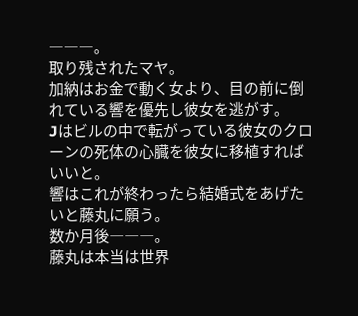―――。
取り残されたマヤ。
加納はお金で動く女より、目の前に倒れている響を優先し彼女を逃がす。
Jはビルの中で転がっている彼女のクローンの死体の心臓を彼女に移植すればいいと。
響はこれが終わったら結婚式をあげたいと藤丸に願う。
数か月後―――。
藤丸は本当は世界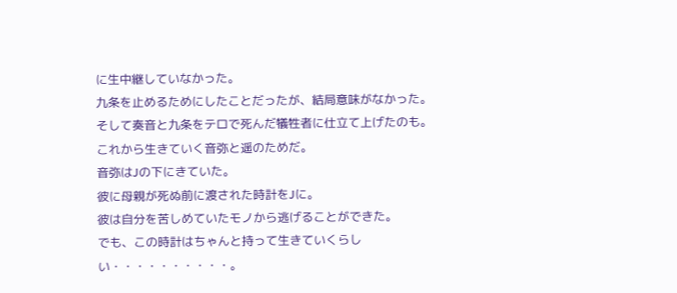に生中継していなかった。
九条を止めるためにしたことだったが、結局意味がなかった。
そして奏音と九条をテロで死んだ犠牲者に仕立て上げたのも。
これから生きていく音弥と遥のためだ。
音弥はJの下にきていた。
彼に母親が死ぬ前に渡された時計をJに。
彼は自分を苦しめていたモノから逃げることができた。
でも、この時計はちゃんと持って生きていくらしい・・・・・・・・・・。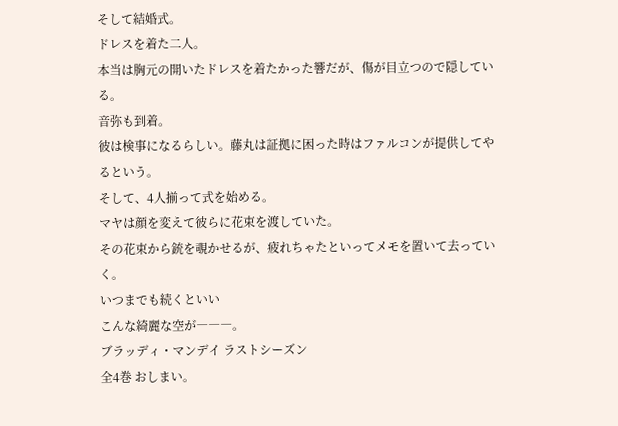そして結婚式。
ドレスを着た二人。
本当は胸元の開いたドレスを着たかった響だが、傷が目立つので隠している。
音弥も到着。
彼は検事になるらしい。藤丸は証拠に困った時はファルコンが提供してやるという。
そして、4人揃って式を始める。
マヤは顔を変えて彼らに花束を渡していた。
その花束から銃を覗かせるが、疲れちゃたといってメモを置いて去っていく。
いつまでも続くといい
こんな綺麗な空が―――。
ブラッディ・マンデイ ラストシーズン
全4巻 おしまい。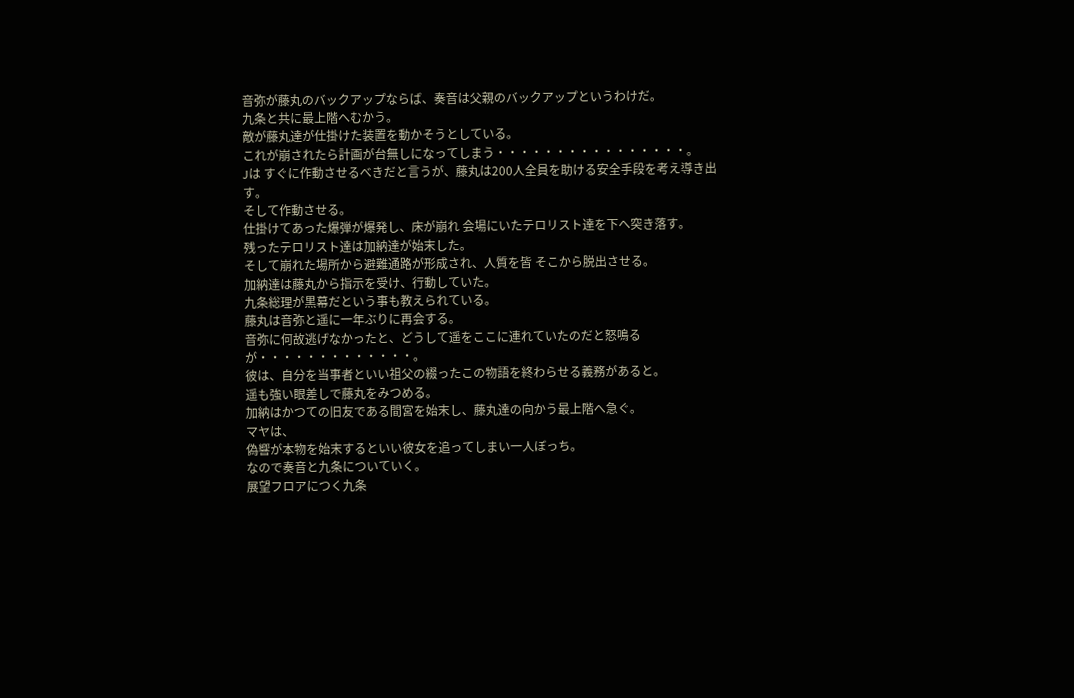音弥が藤丸のバックアップならば、奏音は父親のバックアップというわけだ。
九条と共に最上階へむかう。
敵が藤丸達が仕掛けた装置を動かそうとしている。
これが崩されたら計画が台無しになってしまう・・・・・・・・・・・・・・・・。
Jは すぐに作動させるべきだと言うが、藤丸は200人全員を助ける安全手段を考え導き出す。
そして作動させる。
仕掛けてあった爆弾が爆発し、床が崩れ 会場にいたテロリスト達を下へ突き落す。
残ったテロリスト達は加納達が始末した。
そして崩れた場所から避難通路が形成され、人質を皆 そこから脱出させる。
加納達は藤丸から指示を受け、行動していた。
九条総理が黒幕だという事も教えられている。
藤丸は音弥と遥に一年ぶりに再会する。
音弥に何故逃げなかったと、どうして遥をここに連れていたのだと怒鳴るが・・・・・・・・・・・・・。
彼は、自分を当事者といい祖父の綴ったこの物語を終わらせる義務があると。
遥も強い眼差しで藤丸をみつめる。
加納はかつての旧友である間宮を始末し、藤丸達の向かう最上階へ急ぐ。
マヤは、
偽響が本物を始末するといい彼女を追ってしまい一人ぼっち。
なので奏音と九条についていく。
展望フロアにつく九条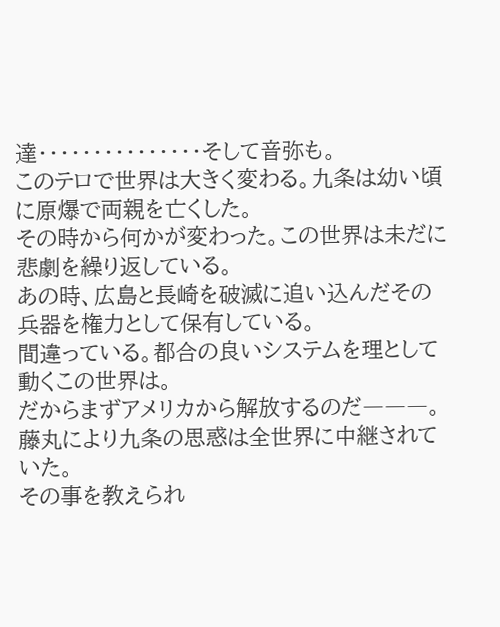達・・・・・・・・・・・・・・・そして音弥も。
このテロで世界は大きく変わる。九条は幼い頃に原爆で両親を亡くした。
その時から何かが変わった。この世界は未だに悲劇を繰り返している。
あの時、広島と長崎を破滅に追い込んだその兵器を権力として保有している。
間違っている。都合の良いシステムを理として動くこの世界は。
だからまずアメリカから解放するのだ―――。
藤丸により九条の思惑は全世界に中継されていた。
その事を教えられ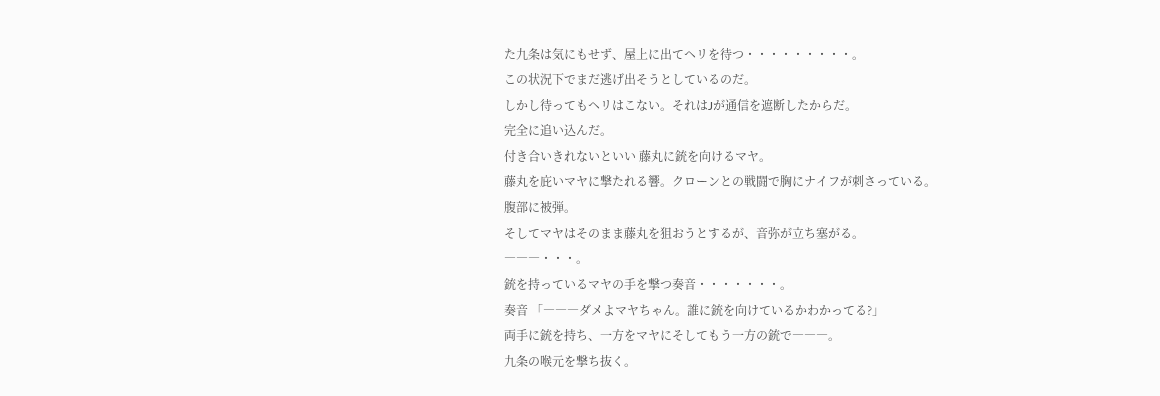た九条は気にもせず、屋上に出てヘリを待つ・・・・・・・・・。
この状況下でまだ逃げ出そうとしているのだ。
しかし待ってもヘリはこない。それはJが通信を遮断したからだ。
完全に追い込んだ。
付き合いきれないといい 藤丸に銃を向けるマヤ。
藤丸を庇いマヤに撃たれる響。クローンとの戦闘で胸にナイフが刺さっている。
腹部に被弾。
そしてマヤはそのまま藤丸を狙おうとするが、音弥が立ち塞がる。
―――・・・。
銃を持っているマヤの手を撃つ奏音・・・・・・・。
奏音 「―――ダメよマヤちゃん。誰に銃を向けているかわかってる?」
両手に銃を持ち、一方をマヤにそしてもう一方の銃で―――。
九条の喉元を撃ち抜く。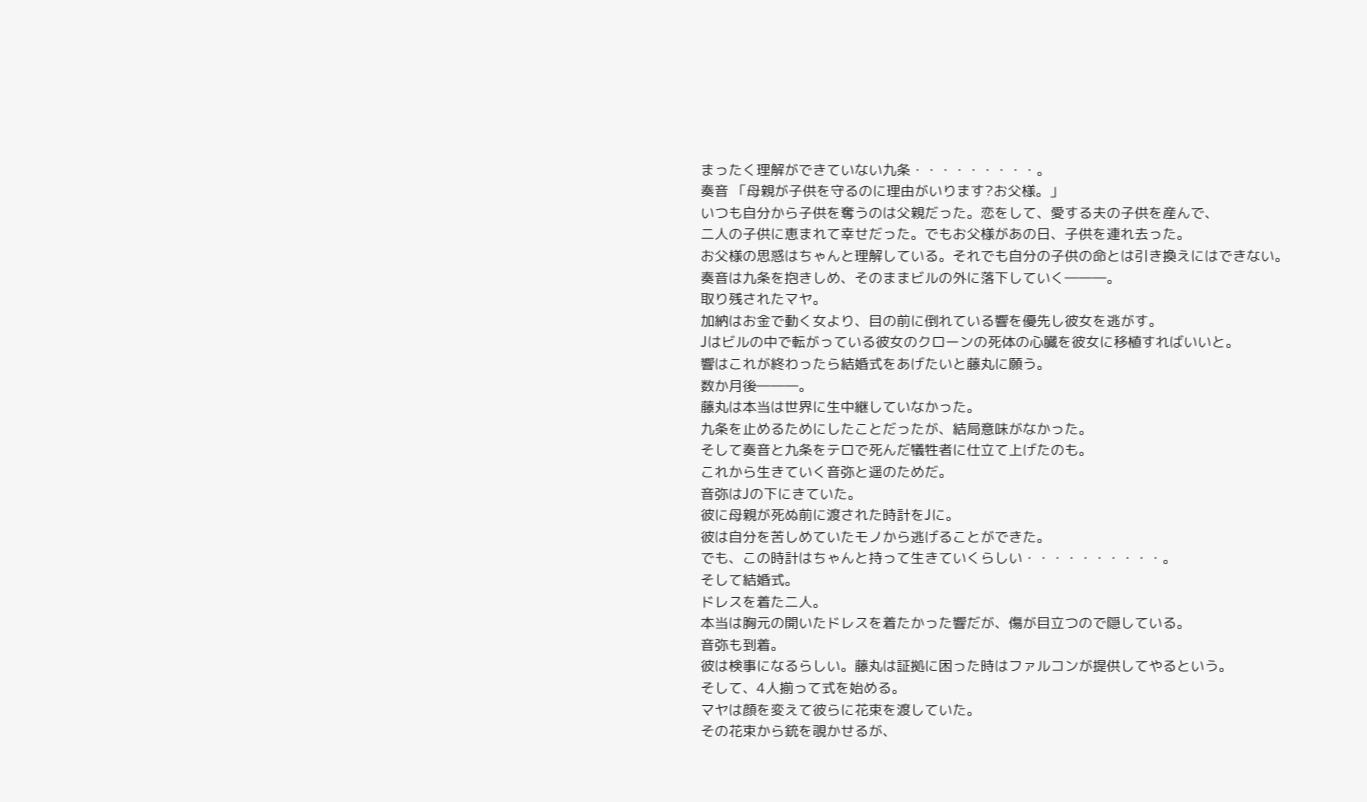まったく理解ができていない九条・・・・・・・・・。
奏音 「母親が子供を守るのに理由がいります?お父様。」
いつも自分から子供を奪うのは父親だった。恋をして、愛する夫の子供を産んで、
二人の子供に恵まれて幸せだった。でもお父様があの日、子供を連れ去った。
お父様の思惑はちゃんと理解している。それでも自分の子供の命とは引き換えにはできない。
奏音は九条を抱きしめ、そのままビルの外に落下していく―――。
取り残されたマヤ。
加納はお金で動く女より、目の前に倒れている響を優先し彼女を逃がす。
Jはビルの中で転がっている彼女のクローンの死体の心臓を彼女に移植すればいいと。
響はこれが終わったら結婚式をあげたいと藤丸に願う。
数か月後―――。
藤丸は本当は世界に生中継していなかった。
九条を止めるためにしたことだったが、結局意味がなかった。
そして奏音と九条をテロで死んだ犠牲者に仕立て上げたのも。
これから生きていく音弥と遥のためだ。
音弥はJの下にきていた。
彼に母親が死ぬ前に渡された時計をJに。
彼は自分を苦しめていたモノから逃げることができた。
でも、この時計はちゃんと持って生きていくらしい・・・・・・・・・・。
そして結婚式。
ドレスを着た二人。
本当は胸元の開いたドレスを着たかった響だが、傷が目立つので隠している。
音弥も到着。
彼は検事になるらしい。藤丸は証拠に困った時はファルコンが提供してやるという。
そして、4人揃って式を始める。
マヤは顔を変えて彼らに花束を渡していた。
その花束から銃を覗かせるが、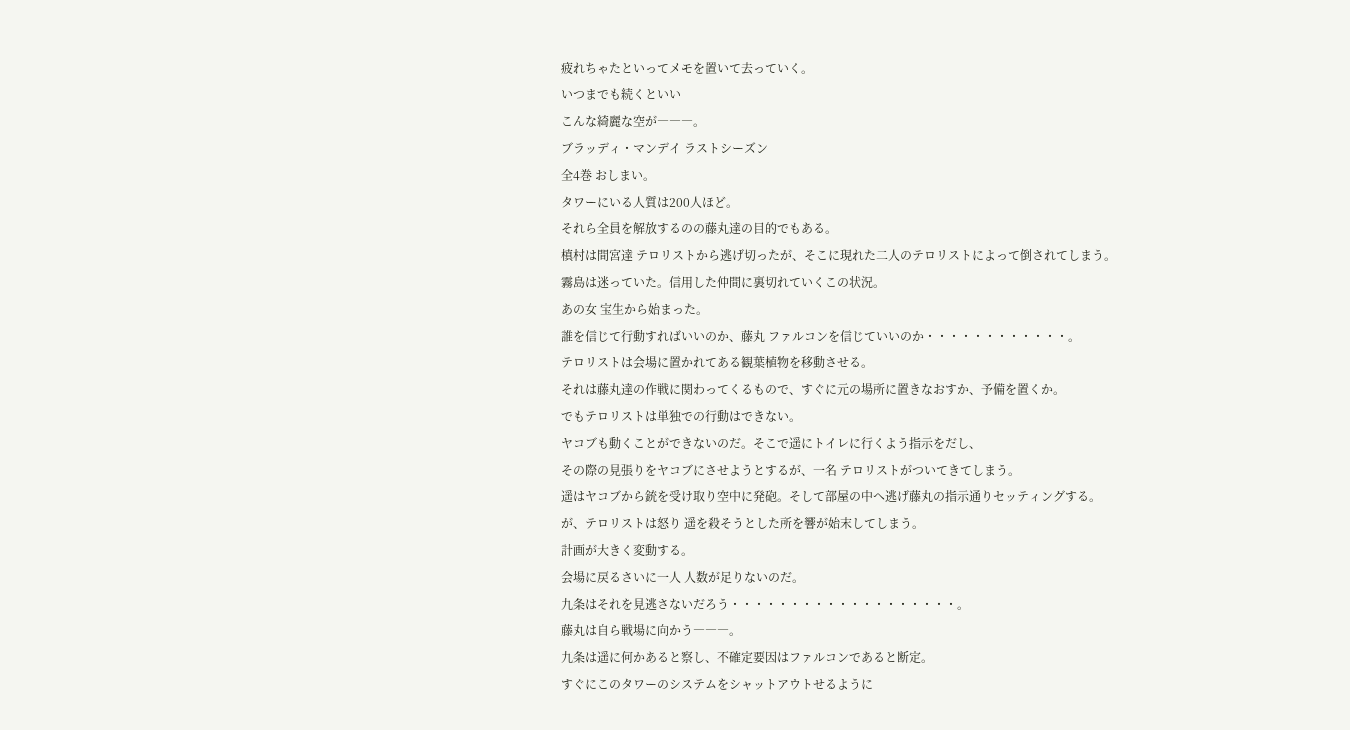疲れちゃたといってメモを置いて去っていく。
いつまでも続くといい
こんな綺麗な空が―――。
ブラッディ・マンデイ ラストシーズン
全4巻 おしまい。
タワーにいる人質は200人ほど。
それら全員を解放するのの藤丸達の目的でもある。
槙村は間宮達 テロリストから逃げ切ったが、そこに現れた二人のテロリストによって倒されてしまう。
霧島は迷っていた。信用した仲間に裏切れていくこの状況。
あの女 宝生から始まった。
誰を信じて行動すればいいのか、藤丸 ファルコンを信じていいのか・・・・・・・・・・・・。
テロリストは会場に置かれてある観葉植物を移動させる。
それは藤丸達の作戦に関わってくるもので、すぐに元の場所に置きなおすか、予備を置くか。
でもテロリストは単独での行動はできない。
ヤコブも動くことができないのだ。そこで遥にトイレに行くよう指示をだし、
その際の見張りをヤコブにさせようとするが、一名 テロリストがついてきてしまう。
遥はヤコブから銃を受け取り空中に発砲。そして部屋の中へ逃げ藤丸の指示通りセッティングする。
が、テロリストは怒り 遥を殺そうとした所を響が始末してしまう。
計画が大きく変動する。
会場に戻るさいに一人 人数が足りないのだ。
九条はそれを見逃さないだろう・・・・・・・・・・・・・・・・・・・。
藤丸は自ら戦場に向かう―――。
九条は遥に何かあると察し、不確定要因はファルコンであると断定。
すぐにこのタワーのシステムをシャットアウトせるように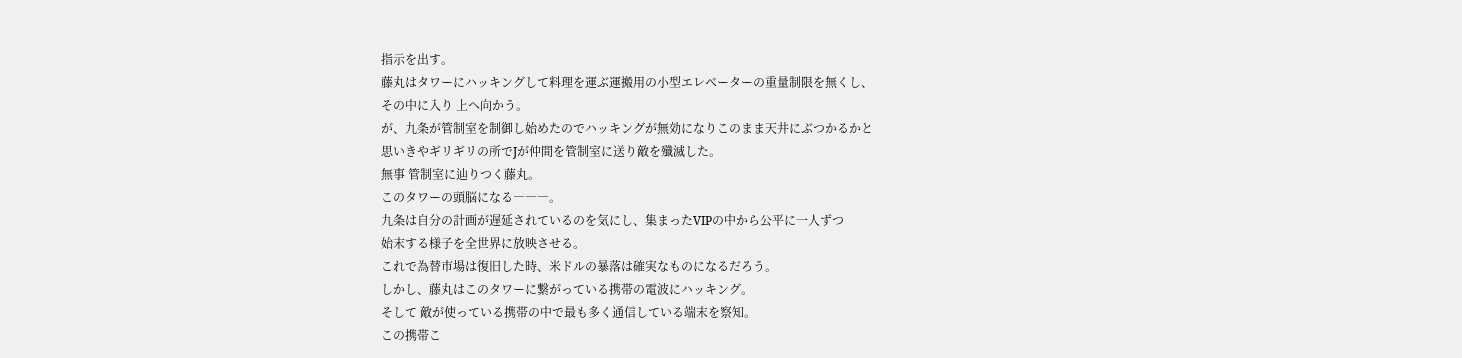指示を出す。
藤丸はタワーにハッキングして料理を運ぶ運搬用の小型エレベーターの重量制限を無くし、
その中に入り 上へ向かう。
が、九条が管制室を制御し始めたのでハッキングが無効になりこのまま天井にぶつかるかと
思いきやギリギリの所でJが仲間を管制室に送り敵を殲滅した。
無事 管制室に辿りつく藤丸。
このタワーの頭脳になる―――。
九条は自分の計画が遅延されているのを気にし、集まったVIPの中から公平に一人ずつ
始末する様子を全世界に放映させる。
これで為替市場は復旧した時、米ドルの暴落は確実なものになるだろう。
しかし、藤丸はこのタワーに繋がっている携帯の電波にハッキング。
そして 敵が使っている携帯の中で最も多く通信している端末を察知。
この携帯こ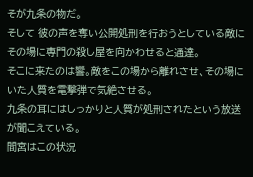そが九条の物だ。
そして 彼の声を奪い公開処刑を行おうとしている敵にその場に専門の殺し屋を向かわせると通達。
そこに来たのは響。敵をこの場から離れさせ、その場にいた人質を電撃弾で気絶させる。
九条の耳にはしっかりと人質が処刑されたという放送が聞こえている。
間宮はこの状況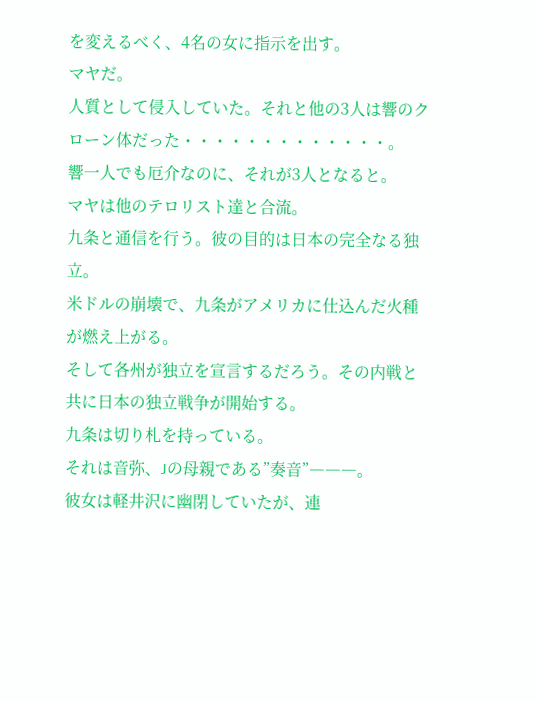を変えるべく、4名の女に指示を出す。
マヤだ。
人質として侵入していた。それと他の3人は響のクローン体だった・・・・・・・・・・・・・。
響一人でも厄介なのに、それが3人となると。
マヤは他のテロリスト達と合流。
九条と通信を行う。彼の目的は日本の完全なる独立。
米ドルの崩壊で、九条がアメリカに仕込んだ火種が燃え上がる。
そして各州が独立を宣言するだろう。その内戦と共に日本の独立戦争が開始する。
九条は切り札を持っている。
それは音弥、Jの母親である”奏音”―――。
彼女は軽井沢に幽閉していたが、連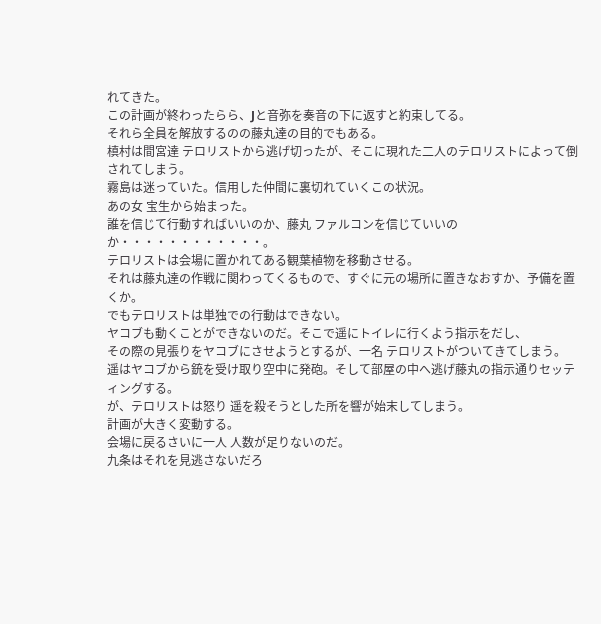れてきた。
この計画が終わったらら、Jと音弥を奏音の下に返すと約束してる。
それら全員を解放するのの藤丸達の目的でもある。
槙村は間宮達 テロリストから逃げ切ったが、そこに現れた二人のテロリストによって倒されてしまう。
霧島は迷っていた。信用した仲間に裏切れていくこの状況。
あの女 宝生から始まった。
誰を信じて行動すればいいのか、藤丸 ファルコンを信じていいのか・・・・・・・・・・・・。
テロリストは会場に置かれてある観葉植物を移動させる。
それは藤丸達の作戦に関わってくるもので、すぐに元の場所に置きなおすか、予備を置くか。
でもテロリストは単独での行動はできない。
ヤコブも動くことができないのだ。そこで遥にトイレに行くよう指示をだし、
その際の見張りをヤコブにさせようとするが、一名 テロリストがついてきてしまう。
遥はヤコブから銃を受け取り空中に発砲。そして部屋の中へ逃げ藤丸の指示通りセッティングする。
が、テロリストは怒り 遥を殺そうとした所を響が始末してしまう。
計画が大きく変動する。
会場に戻るさいに一人 人数が足りないのだ。
九条はそれを見逃さないだろ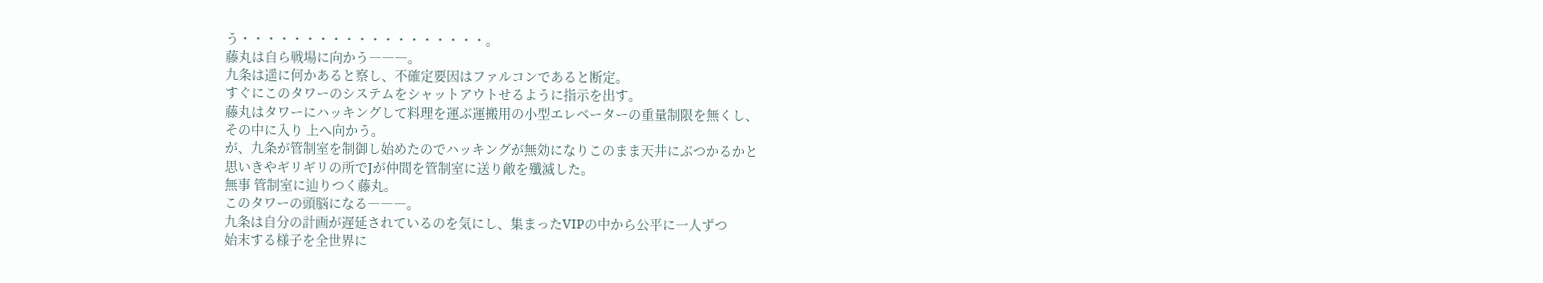う・・・・・・・・・・・・・・・・・・・。
藤丸は自ら戦場に向かう―――。
九条は遥に何かあると察し、不確定要因はファルコンであると断定。
すぐにこのタワーのシステムをシャットアウトせるように指示を出す。
藤丸はタワーにハッキングして料理を運ぶ運搬用の小型エレベーターの重量制限を無くし、
その中に入り 上へ向かう。
が、九条が管制室を制御し始めたのでハッキングが無効になりこのまま天井にぶつかるかと
思いきやギリギリの所でJが仲間を管制室に送り敵を殲滅した。
無事 管制室に辿りつく藤丸。
このタワーの頭脳になる―――。
九条は自分の計画が遅延されているのを気にし、集まったVIPの中から公平に一人ずつ
始末する様子を全世界に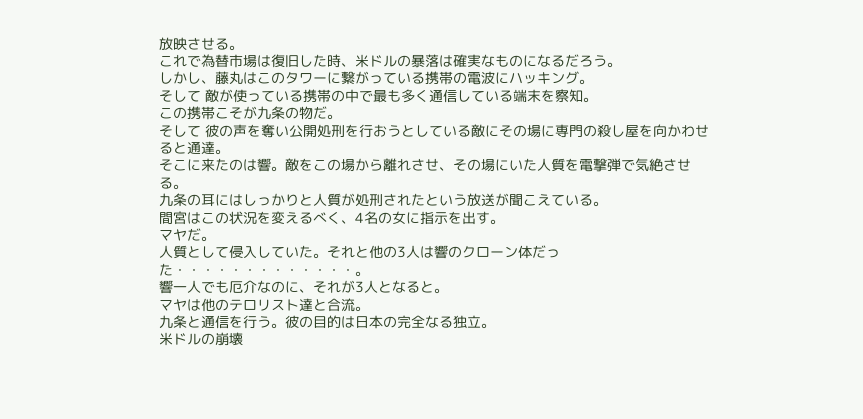放映させる。
これで為替市場は復旧した時、米ドルの暴落は確実なものになるだろう。
しかし、藤丸はこのタワーに繋がっている携帯の電波にハッキング。
そして 敵が使っている携帯の中で最も多く通信している端末を察知。
この携帯こそが九条の物だ。
そして 彼の声を奪い公開処刑を行おうとしている敵にその場に専門の殺し屋を向かわせると通達。
そこに来たのは響。敵をこの場から離れさせ、その場にいた人質を電撃弾で気絶させる。
九条の耳にはしっかりと人質が処刑されたという放送が聞こえている。
間宮はこの状況を変えるべく、4名の女に指示を出す。
マヤだ。
人質として侵入していた。それと他の3人は響のクローン体だった・・・・・・・・・・・・・。
響一人でも厄介なのに、それが3人となると。
マヤは他のテロリスト達と合流。
九条と通信を行う。彼の目的は日本の完全なる独立。
米ドルの崩壊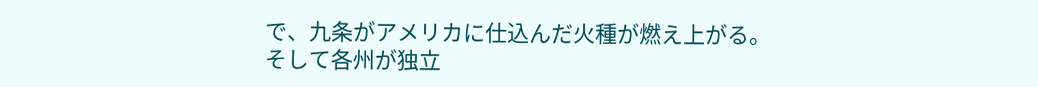で、九条がアメリカに仕込んだ火種が燃え上がる。
そして各州が独立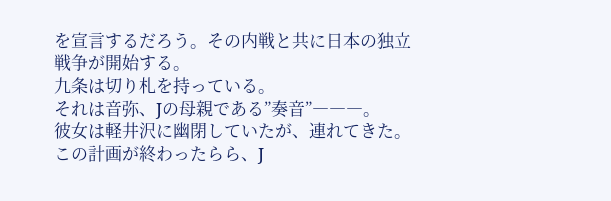を宣言するだろう。その内戦と共に日本の独立戦争が開始する。
九条は切り札を持っている。
それは音弥、Jの母親である”奏音”―――。
彼女は軽井沢に幽閉していたが、連れてきた。
この計画が終わったらら、J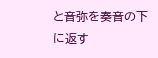と音弥を奏音の下に返す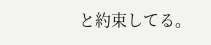と約束してる。